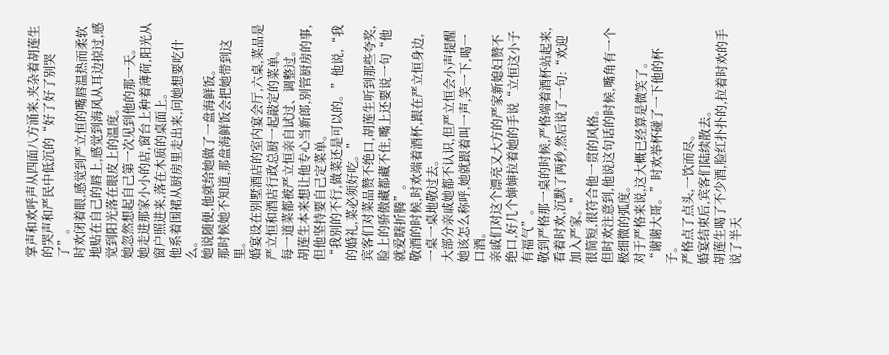掌声和欢呼声从四面八方涌来,夹杂着胡莲生的哭声和严民中低沉的“好了好了别哭了”。
时欢闭着眼,感觉到严立恒的嘴唇温热而柔软地贴在自己的唇上,感觉到海风从耳边掠过,感觉到阳光落在眼皮上的温度。
她忽然想起自己第一次见到他的那一天。
她走进那家小小的店,窗台上种着薄荷,阳光从窗户照进来,落在木质的桌面上。
他系着围裙从厨房里走出来,问她想要吃什么。
她说随便,他就给她做了一盘海鲜饭。
那时候她不知道,那盘海鲜饭会把她带到这里。
婚宴设在别墅酒店的室内宴会厅,六桌,菜品是严立恒和酒店行政总厨一起敲定的菜单。
每一道菜都被严立恒亲自试过、调整过。
胡莲生本来想让他专心当新郎,别管厨房的事,但他坚持要自己定菜单。
“我别的不行,做菜还是可以的。”他说,“我的婚礼,菜必须好吃。”
宾客们对菜品赞不绝口,胡莲生听到那些夸奖,脸上的骄傲藏都藏不住,嘴上还要说一句“他就爱瞎折腾”。
敬酒的时候,时欢端着酒杯,跟在严立恒身边,一桌一桌地敬过去。
大部分亲戚她都不认识,但严立恒会小声提醒她该怎么称呼,她就跟着叫一声,笑一下,喝一口酒。
亲戚们对这个漂亮又大方的严家新媳妇赞不绝口,好几个婶婶拉着她的手说“立恒这小子有福气”。
敬到严格那一桌的时候,严格端着酒杯站起来,看着时欢,沉默了两秒,然后说了一句:“欢迎加入严家。”
很简短,很符合他一贯的风格。
但时欢注意到,他说这句话的时候,嘴角有一个极细微的弧度。
对于严格来说,这大概已经算是微笑了。
“谢谢大哥。”时欢举杯碰了一下他的杯子。
严格点了点头,一饮而尽。
婚宴结束后,宾客们陆续散去。
胡莲生喝了不少酒,脸红扑扑的,拉着时欢的手说了半天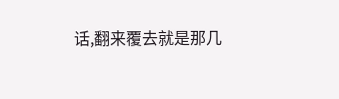话,翻来覆去就是那几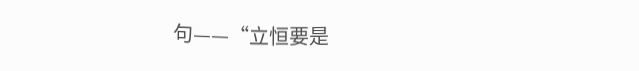句——“立恒要是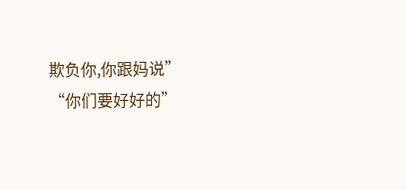欺负你,你跟妈说”
“你们要好好的”